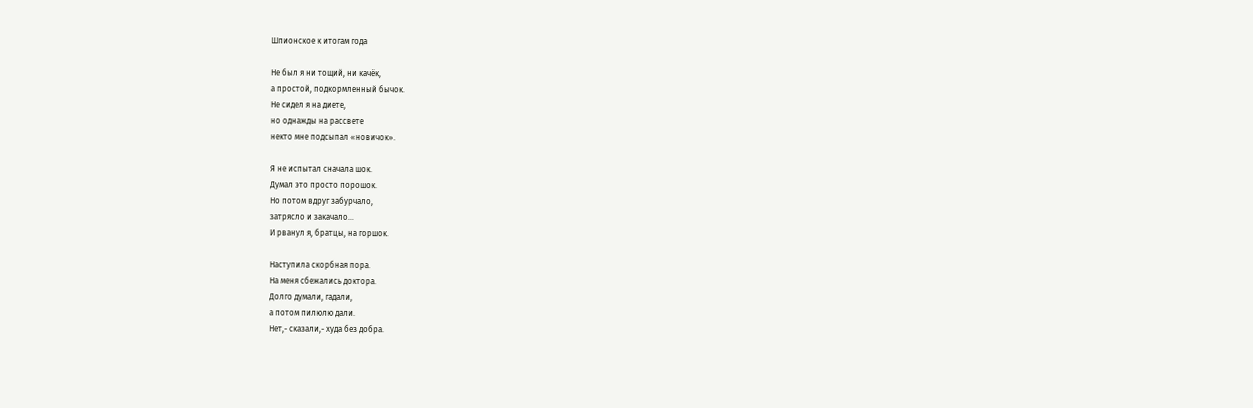Шпионское к итогам года

Не был я ни тощий, ни качёк,
а простой, подкормленный бычок.
Не сидел я на диете,
но однажды на рассвете
некто мне подсыпал «новичок».

Я не испытал сначала шок.
Думал это просто порошок.
Но потом вдруг забурчало,
затрясло и закачало…
И рванул я, братцы, на горшок.

Наступила скорбная пора.
На меня сбежались доктора.
Долго думали, гадали,
а потом пилюлю дали.
Нет,- сказали,- худа без добра.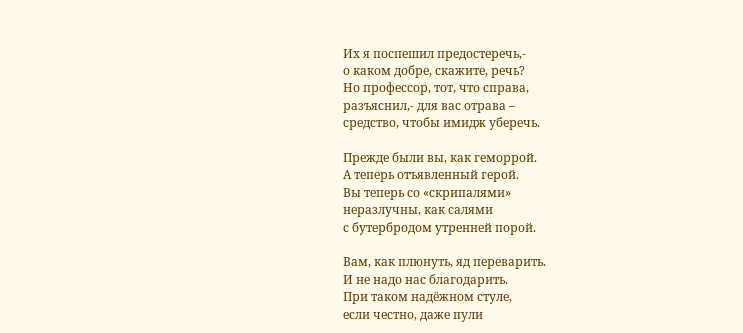Их я поспешил предостеречь,-
о каком добре, скажите, речь?
Но профессор, тот, что справа,
разъяснил,- для вас отрава –
средство, чтобы имидж уберечь.

Прежде были вы, как геморрой.
А теперь отъявленный герой.
Вы теперь со «скрипалями»
неразлучны, как салями
с бутербродом утренней порой.

Вам, как плюнуть, яд переварить.
И не надо нас благодарить.
При таком надёжном стуле,
если честно, даже пули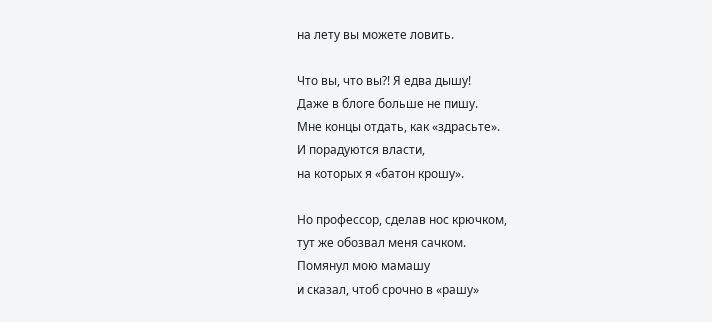на лету вы можете ловить.

Что вы, что вы?! Я едва дышу!
Даже в блоге больше не пишу.
Мне концы отдать, как «здрасьте».
И порадуются власти,
на которых я «батон крошу».

Но профессор, сделав нос крючком,
тут же обозвал меня сачком.
Помянул мою мамашу
и сказал, чтоб срочно в «рашу»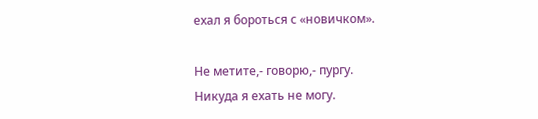ехал я бороться с «новичком».

Не метите,- говорю,- пургу.
Никуда я ехать не могу.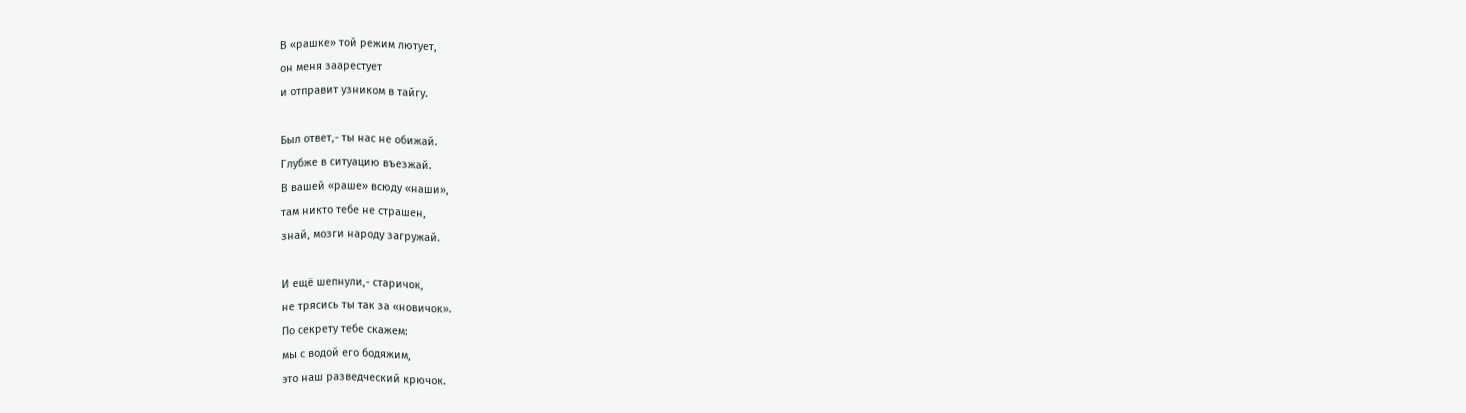В «рашке» той режим лютует,
он меня заарестует
и отправит узником в тайгу.

Был ответ,- ты нас не обижай.
Глубже в ситуацию въезжай.
В вашей «раше» всюду «наши»,
там никто тебе не страшен,
знай, мозги народу загружай.

И ещё шепнули,- старичок,
не трясись ты так за «новичок».
По секрету тебе скажем:
мы с водой его бодяжим,
это наш разведческий крючок.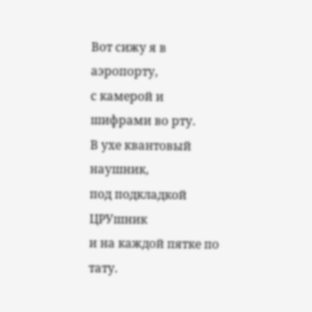Вот сижу я в аэропорту,
с камерой и шифрами во рту.
В ухе квантовый наушник,
под подкладкой ЦРУшник
и на каждой пятке по тату.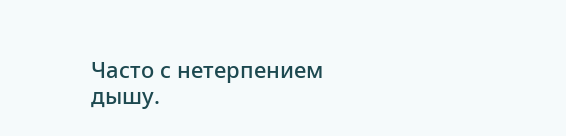Часто с нетерпением дышу.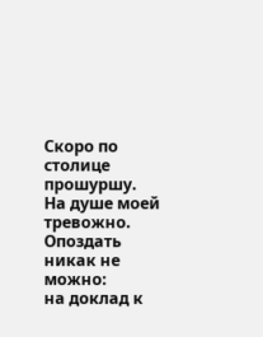Скоро по столице прошуршу.
На душе моей тревожно.
Опоздать никак не можно:
на доклад к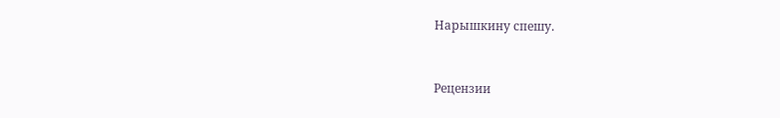Нарышкину спешу.


Рецензии